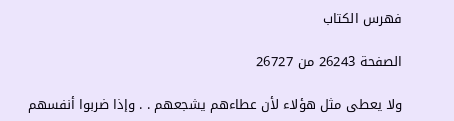فهرس الكتاب

الصفحة 26243 من 26727

ولا يعطى مثل هؤلاء لأن عطاءهم يشجعهم . . وإذا ضربوا أنفسهم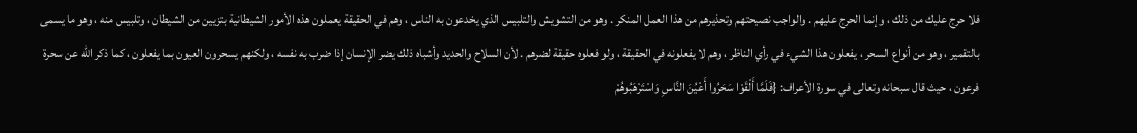فلا حرج عليك من ذلك ، وإنما الحرج عليهم . والواجب نصيحتهم وتحذيرهم من هذا العمل المنكر . وهو من التشويش والتلبيس الذي يخدعون به الناس ، وهم في الحقيقة يعملون هذه الأمور الشيطانية بتزيين من الشيطان ، وتلبيس منه ، وهو ما يسمى بالتقمير ، وهو من أنواع السحر ، يفعلون هذا الشيء في رأي الناظر ، وهم لا يفعلونه في الحقيقة ، ولو فعلوه حقيقة لضرهم . لأن السلاح والحديد وأشباه ذلك يضر الإنسان إذا ضرب به نفسه ، ولكنهم يسحرون العيون بما يفعلون ، كما ذكر الله عن سحرة فرعون ، حيث قال سبحانه وتعالى في سورة الأعراف: {فَلَمَّا أَلْقَوْا سَحَرُوا أَعْيُنَ النَّاسِ وَاسْتَرْهَبُوهُمْ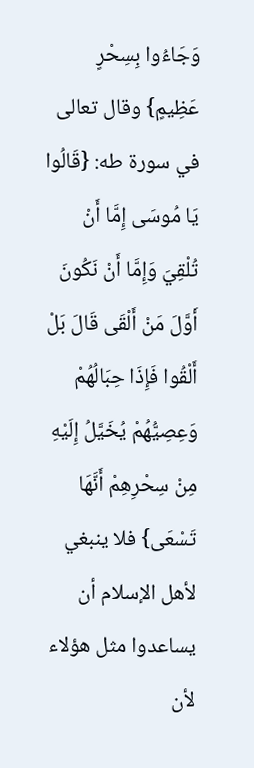وَجَاءُوا بِسِحْرٍ عَظِيمٍ} وقال تعالى في سورة طه: {قَالُوا يَا مُوسَى إِمَّا أَنْ تُلْقِيَ وَإِمَّا أَنْ نَكُونَ أَوَّلَ مَنْ أَلْقَى قَالَ بَلْ أَلْقُوا فَإِذَا حِبَالُهُمْ وَعِصِيُّهُمْ يُخَيَّلُ إِلَيْهِ مِنْ سِحْرِهِمْ أَنَّهَا تَسْعَى} فلا ينبغي لأهل الإسلام أن يساعدوا مثل هؤلاء لأن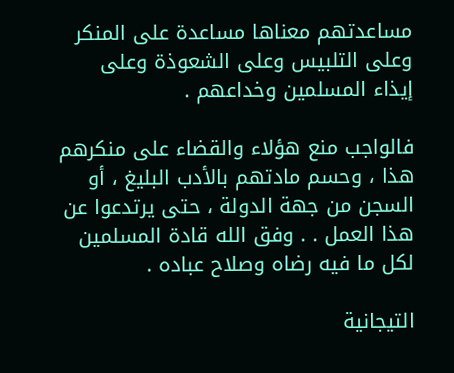مساعدتهم معناها مساعدة على المنكر وعلى التلبيس وعلى الشعوذة وعلى إيذاء المسلمين وخداعهم .

فالواجب منع هؤلاء والقضاء على منكرهم هذا ، وحسم مادتهم بالأدب البليغ ، أو السجن من جهة الدولة ، حتى يرتدعوا عن هذا العمل . . وفق الله قادة المسلمين لكل ما فيه رضاه وصلاح عباده .

التيجانية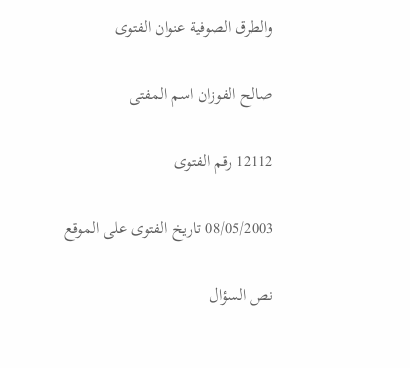والطرق الصوفية عنوان الفتوى

صالح الفوزان اسم المفتى

12112 رقم الفتوى

08/05/2003 تاريخ الفتوى على الموقع

نص السؤال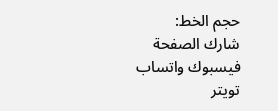حجم الخط:
شارك الصفحة
فيسبوك واتساب تويتر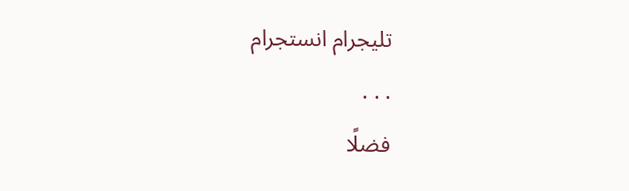تليجرام انستجرام
. . .
فضلًا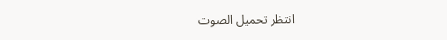انتظر تحميل الصوت